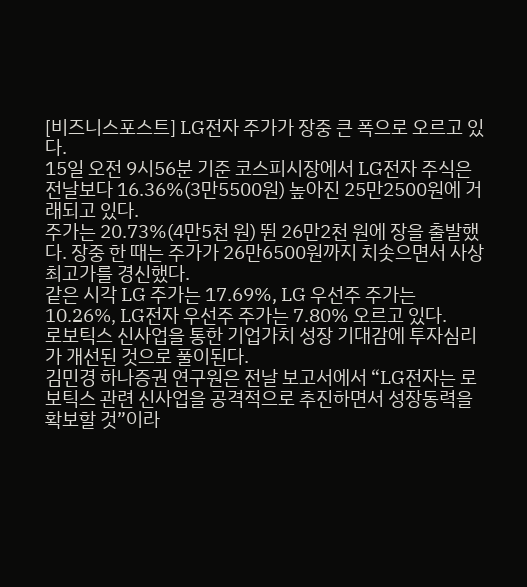[비즈니스포스트] LG전자 주가가 장중 큰 폭으로 오르고 있다.
15일 오전 9시56분 기준 코스피시장에서 LG전자 주식은 전날보다 16.36%(3만5500원) 높아진 25만2500원에 거래되고 있다.
주가는 20.73%(4만5천 원) 뛴 26만2천 원에 장을 출발했다. 장중 한 때는 주가가 26만6500원까지 치솟으면서 사상 최고가를 경신했다.
같은 시각 LG 주가는 17.69%, LG 우선주 주가는 10.26%, LG전자 우선주 주가는 7.80% 오르고 있다.
로보틱스 신사업을 통한 기업가치 성장 기대감에 투자심리가 개선된 것으로 풀이된다.
김민경 하나증권 연구원은 전날 보고서에서 “LG전자는 로보틱스 관련 신사업을 공격적으로 추진하면서 성장동력을 확보할 것”이라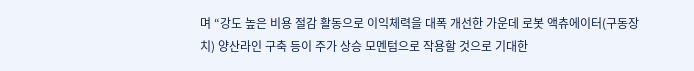며 “강도 높은 비용 절감 활동으로 이익체력을 대폭 개선한 가운데 로봇 액츄에이터(구동장치) 양산라인 구축 등이 주가 상승 모멘텀으로 작용할 것으로 기대한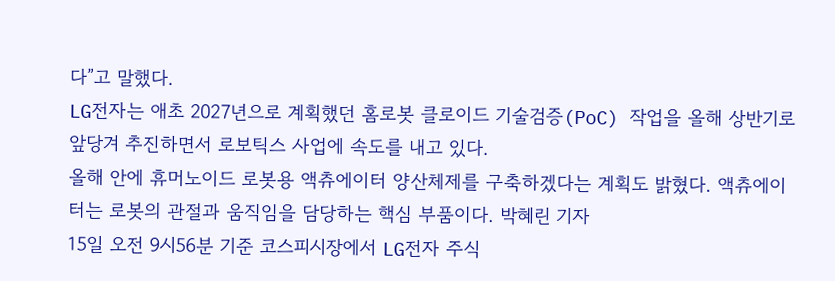다”고 말했다.
LG전자는 애초 2027년으로 계획했던 홈로봇 클로이드 기술검증(PoC) 작업을 올해 상반기로 앞당겨 추진하면서 로보틱스 사업에 속도를 내고 있다.
올해 안에 휴머노이드 로봇용 액츄에이터 양산체제를 구축하겠다는 계획도 밝혔다. 액츄에이터는 로봇의 관절과 움직임을 담당하는 핵심 부품이다. 박혜린 기자
15일 오전 9시56분 기준 코스피시장에서 LG전자 주식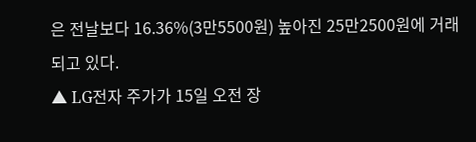은 전날보다 16.36%(3만5500원) 높아진 25만2500원에 거래되고 있다.
▲ LG전자 주가가 15일 오전 장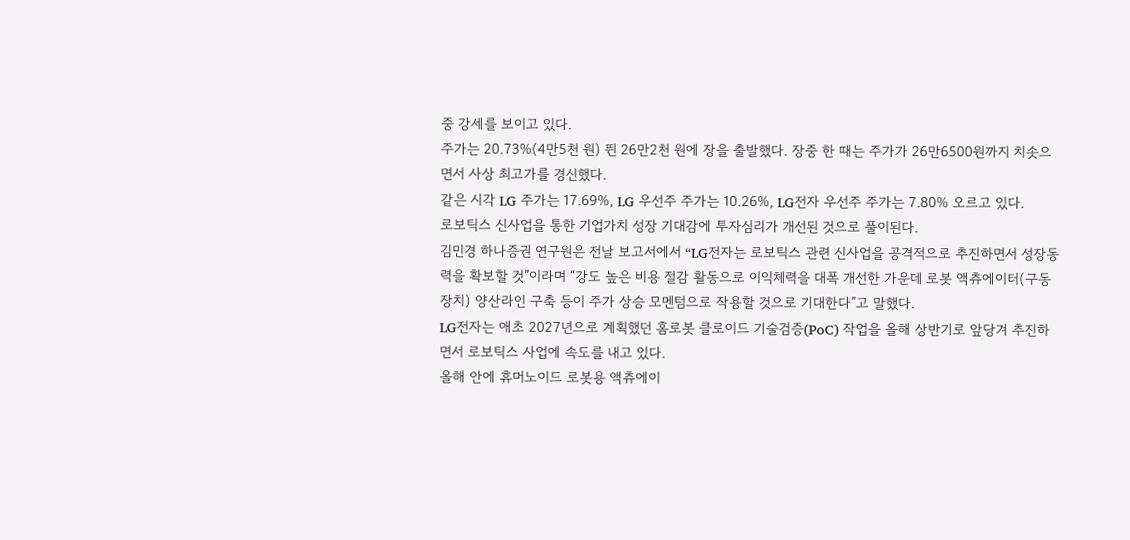중 강세를 보이고 있다.
주가는 20.73%(4만5천 원) 뛴 26만2천 원에 장을 출발했다. 장중 한 때는 주가가 26만6500원까지 치솟으면서 사상 최고가를 경신했다.
같은 시각 LG 주가는 17.69%, LG 우선주 주가는 10.26%, LG전자 우선주 주가는 7.80% 오르고 있다.
로보틱스 신사업을 통한 기업가치 성장 기대감에 투자심리가 개선된 것으로 풀이된다.
김민경 하나증권 연구원은 전날 보고서에서 “LG전자는 로보틱스 관련 신사업을 공격적으로 추진하면서 성장동력을 확보할 것”이라며 “강도 높은 비용 절감 활동으로 이익체력을 대폭 개선한 가운데 로봇 액츄에이터(구동장치) 양산라인 구축 등이 주가 상승 모멘텀으로 작용할 것으로 기대한다”고 말했다.
LG전자는 애초 2027년으로 계획했던 홈로봇 클로이드 기술검증(PoC) 작업을 올해 상반기로 앞당겨 추진하면서 로보틱스 사업에 속도를 내고 있다.
올해 안에 휴머노이드 로봇용 액츄에이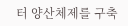터 양산체제를 구축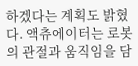하겠다는 계획도 밝혔다. 액츄에이터는 로봇의 관절과 움직임을 담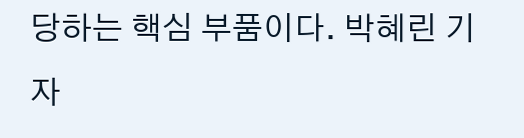당하는 핵심 부품이다. 박혜린 기자